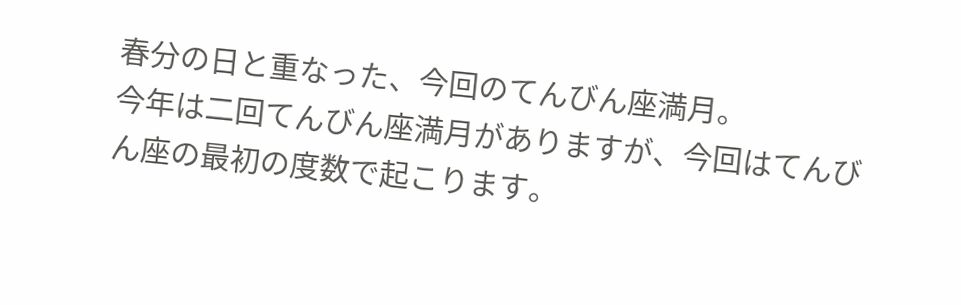春分の日と重なった、今回のてんびん座満月。
今年は二回てんびん座満月がありますが、今回はてんびん座の最初の度数で起こります。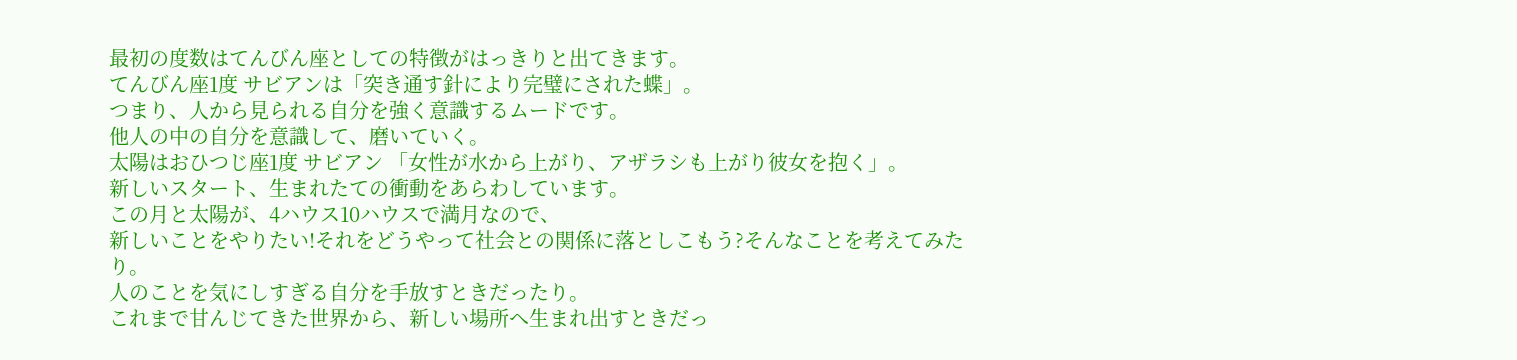最初の度数はてんびん座としての特徴がはっきりと出てきます。
てんびん座1度 サビアンは「突き通す針により完璧にされた蝶」。
つまり、人から見られる自分を強く意識するムードです。
他人の中の自分を意識して、磨いていく。
太陽はおひつじ座1度 サビアン 「女性が水から上がり、アザラシも上がり彼女を抱く」。
新しいスタート、生まれたての衝動をあらわしています。
この月と太陽が、4ハウス10ハウスで満月なので、
新しいことをやりたい!それをどうやって社会との関係に落としこもう?そんなことを考えてみたり。
人のことを気にしすぎる自分を手放すときだったり。
これまで甘んじてきた世界から、新しい場所へ生まれ出すときだっ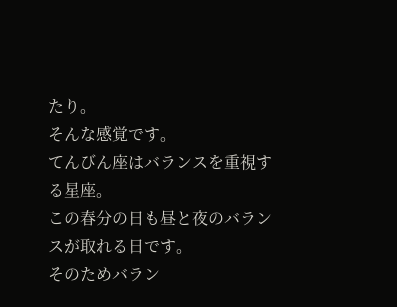たり。
そんな感覚です。
てんびん座はバランスを重視する星座。
この春分の日も昼と夜のバランスが取れる日です。
そのためバラン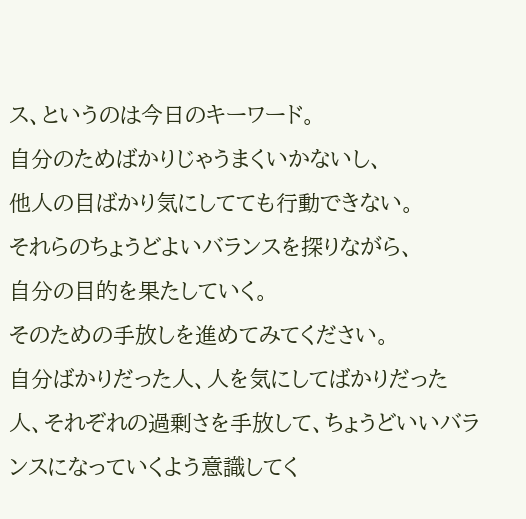ス、というのは今日のキーワード。
自分のためばかりじゃうまくいかないし、
他人の目ばかり気にしてても行動できない。
それらのちょうどよいバランスを探りながら、
自分の目的を果たしていく。
そのための手放しを進めてみてください。
自分ばかりだった人、人を気にしてばかりだった人、それぞれの過剰さを手放して、ちょうどいいバランスになっていくよう意識してく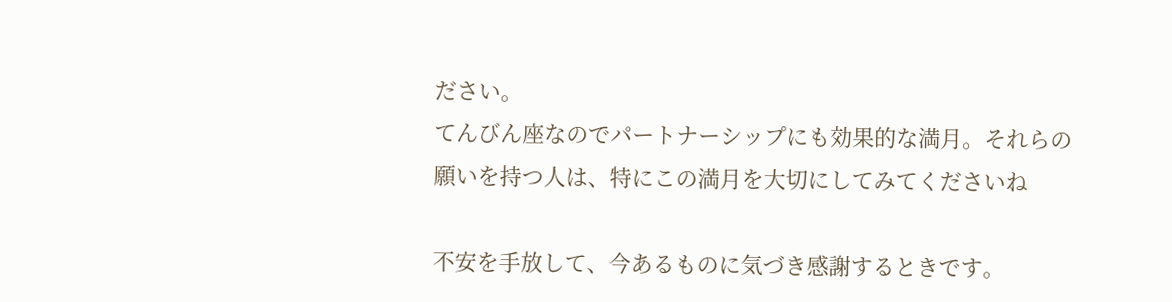ださい。
てんびん座なのでパートナーシップにも効果的な満月。それらの願いを持つ人は、特にこの満月を大切にしてみてくださいね

不安を手放して、今あるものに気づき感謝するときです。